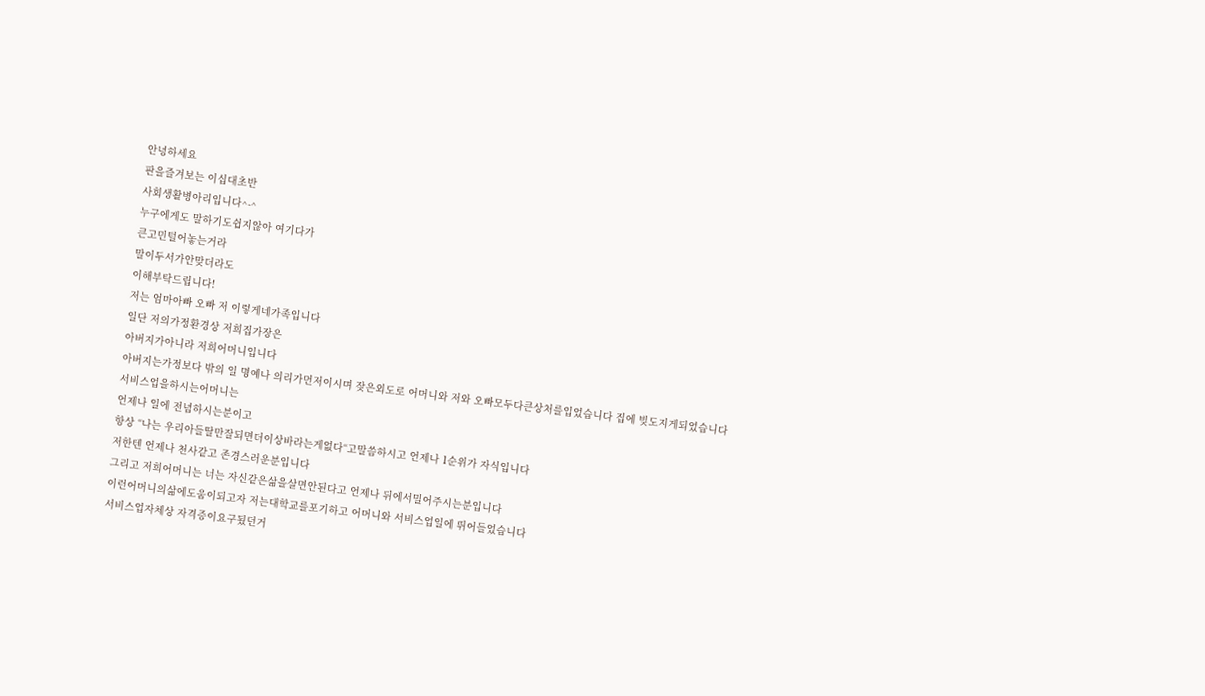안녕하세요
판을즐겨보는 이십대초반
사회생활병아리입니다^-^
누구에게도 말하기도쉽지않아 여기다가
큰고민털어놓는거라
말이두서가안맞더라도
이해부탁드립니다!
저는 엄마아빠 오빠 저 이렇게네가족입니다
일단 저의가정환경상 저희집가장은
아버지가아니라 저희어머니입니다
아버지는가정보다 밖의 일 명예나 의리가먼저이시며 잦은외도로 어머니와 저와 오빠모두다큰상처를입었습니다 집에 빚도지게되었습니다
서비스업을하시는어머니는
언제나 일에 전념하시는분이고
항상 “나는 우리아들딸만잘되면더이상바라는게없다“고말씀하시고 언제나 1순위가 자식입니다
저한텐 언제나 천사같고 존경스러운분입니다
그리고 저희어머니는 너는 자신같은삶을살면안된다고 언제나 뒤에서밀어주시는분입니다
이런어머니의삶에도움이되고자 저는대학교를포기하고 어머니와 서비스업일에 뛰어들었습니다
서비스업자체상 자격증이요구됬던거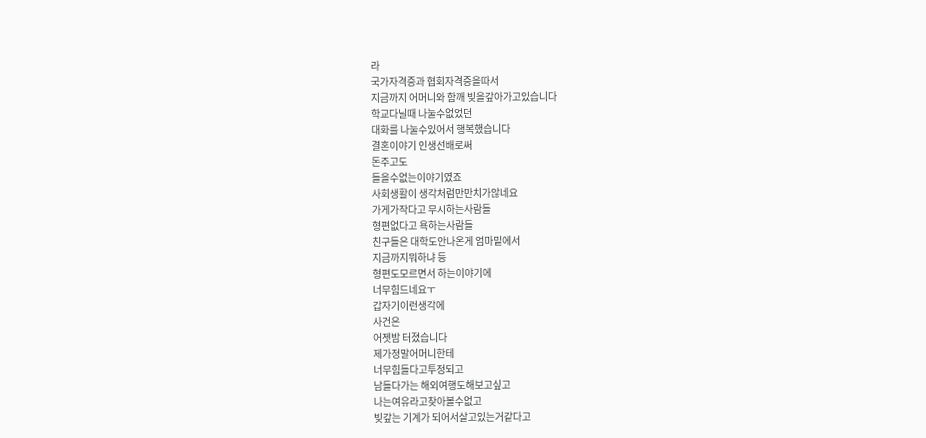라
국가자격증과 협회자격증을따서
지금까지 어머니와 함깨 빚을갚아가고있습니다
학교다닐때 나눌수없었던
대화를 나눌수있어서 행복했습니다
결혼이야기 인생선배로써
돈주고도
들을수없는이야기였죠
사회생활이 생각처럼만만치가않네요
가게가작다고 무시하는사람들
형편없다고 욕하는사람들
친구들은 대학도안나온게 엄마밑에서
지금까지뭐하냐 등
형편도모르면서 하는이야기에
너무힘드네요ㅜ
갑자기이런생각에
사건은
어젯밤 터졌습니다
제가정말어머니한테
너무힘들다고투정되고
남들다가는 해외여행도해보고싶고
나는여유라고찾아볼수없고
빚갚는 기계가 되어서살고있는거같다고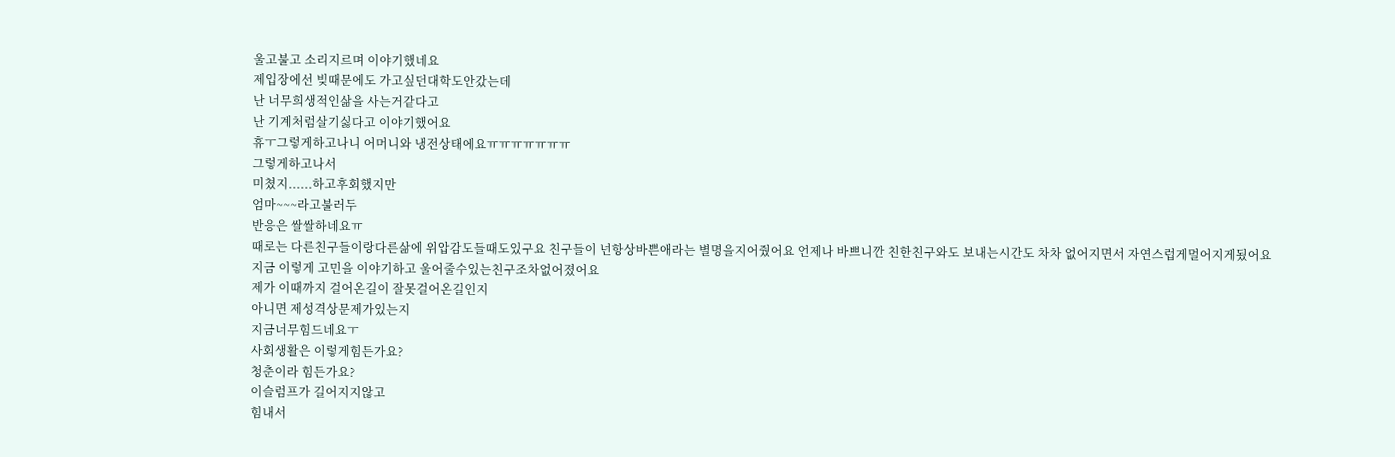울고불고 소리지르며 이야기했네요
제입장에선 빚때문에도 가고싶던대학도안갔는데
난 너무희생적인삶을 사는거같다고
난 기계처럼살기싫다고 이야기했어요
휴ㅜ그렇게하고나니 어머니와 냉전상태에요ㅠㅠㅠㅠㅠㅠㅠ
그렇게하고나서
미쳤지......하고후회했지만
엄마~~~라고불러두
반응은 쌀쌀하네요ㅠ
때로는 다른친구들이랑다른삶에 위압감도들때도있구요 친구들이 넌항상바쁜애라는 별명을지어줬어요 언제나 바쁘니깐 친한친구와도 보내는시간도 차차 없어지면서 자연스럽게멀어지게됬어요
지금 이렇게 고민을 이야기하고 울어줄수있는친구조차없어졌어요
제가 이때까지 걸어온길이 잘못걸어온길인지
아니면 제성격상문제가있는지
지금너무힘드네요ㅜ
사회생활은 이렇게힘든가요?
청춘이라 힘든가요?
이슬럼프가 길어지지않고
힘내서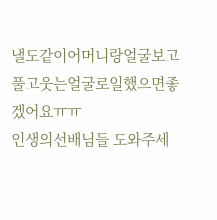낼도같이어머니랑얼굴보고 풀고웃는얼굴로일했으면좋겠어요ㅠㅠ
인생의선배님들 도와주세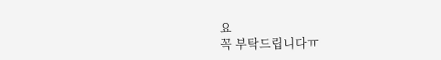요
꼭 부탁드립니다ㅠ